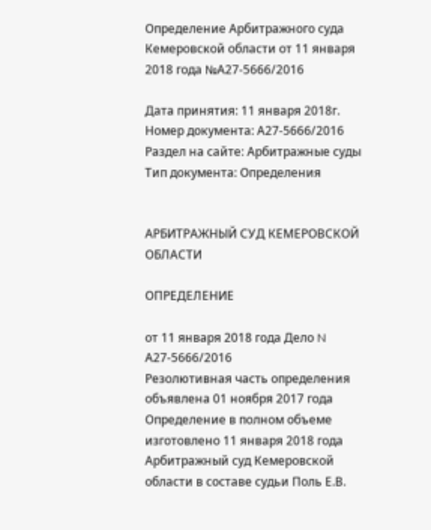Определение Арбитражного суда Кемеровской области от 11 января 2018 года №А27-5666/2016

Дата принятия: 11 января 2018г.
Номер документа: А27-5666/2016
Раздел на сайте: Арбитражные суды
Тип документа: Определения


АРБИТРАЖНЫЙ СУД КЕМЕРОВСКОЙ ОБЛАСТИ

ОПРЕДЕЛЕНИЕ

от 11 января 2018 года Дело N А27-5666/2016
Резолютивная часть определения объявлена 01 ноября 2017 года
Определение в полном объеме изготовлено 11 января 2018 года
Арбитражный суд Кемеровской области в составе судьи Поль Е.В.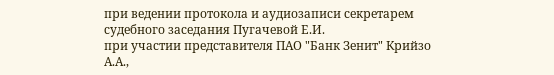при ведении протокола и аудиозаписи секретарем судебного заседания Пугачевой Е.И.
при участии представителя ПАО "Банк Зенит" Крийзо А.А.,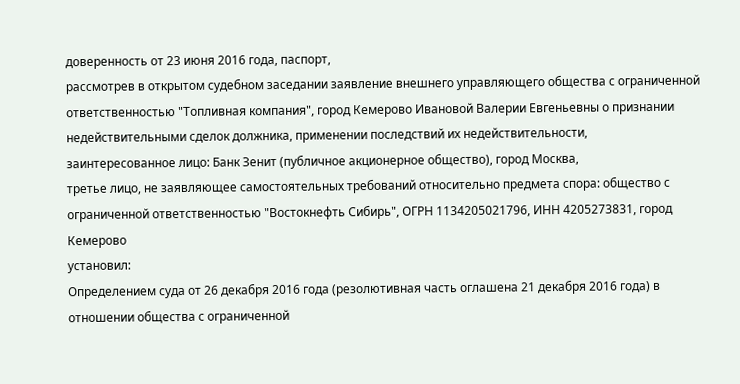доверенность от 23 июня 2016 года, паспорт,
рассмотрев в открытом судебном заседании заявление внешнего управляющего общества с ограниченной ответственностью "Топливная компания", город Кемерово Ивановой Валерии Евгеньевны о признании недействительными сделок должника, применении последствий их недействительности,
заинтересованное лицо: Банк Зенит (публичное акционерное общество), город Москва,
третье лицо, не заявляющее самостоятельных требований относительно предмета спора: общество с ограниченной ответственностью "Востокнефть Сибирь", ОГРН 1134205021796, ИНН 4205273831, город Кемерово
установил:
Определением суда от 26 декабря 2016 года (резолютивная часть оглашена 21 декабря 2016 года) в отношении общества с ограниченной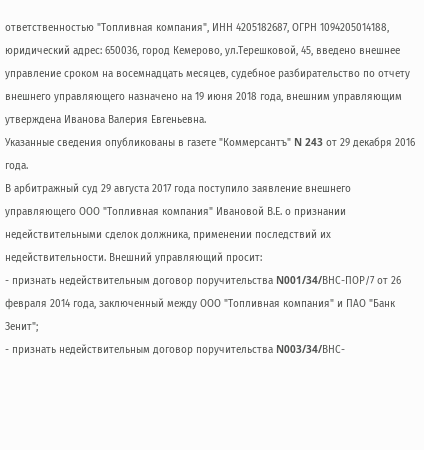ответственностью "Топливная компания", ИНН 4205182687, ОГРН 1094205014188, юридический адрес: 650036, город Кемерово, ул.Терешковой, 45, введено внешнее управление сроком на восемнадцать месяцев, судебное разбирательство по отчету внешнего управляющего назначено на 19 июня 2018 года, внешним управляющим утверждена Иванова Валерия Евгеньевна.
Указанные сведения опубликованы в газете "Коммерсантъ" N 243 от 29 декабря 2016 года.
В арбитражный суд 29 августа 2017 года поступило заявление внешнего управляющего ООО "Топливная компания" Ивановой В.Е. о признании недействительными сделок должника, применении последствий их недействительности. Внешний управляющий просит:
- признать недействительным договор поручительства N001/34/ВНС-ПОР/7 от 26 февраля 2014 года, заключенный между ООО "Топливная компания" и ПАО "Банк Зенит";
- признать недействительным договор поручительства N003/34/ВНС-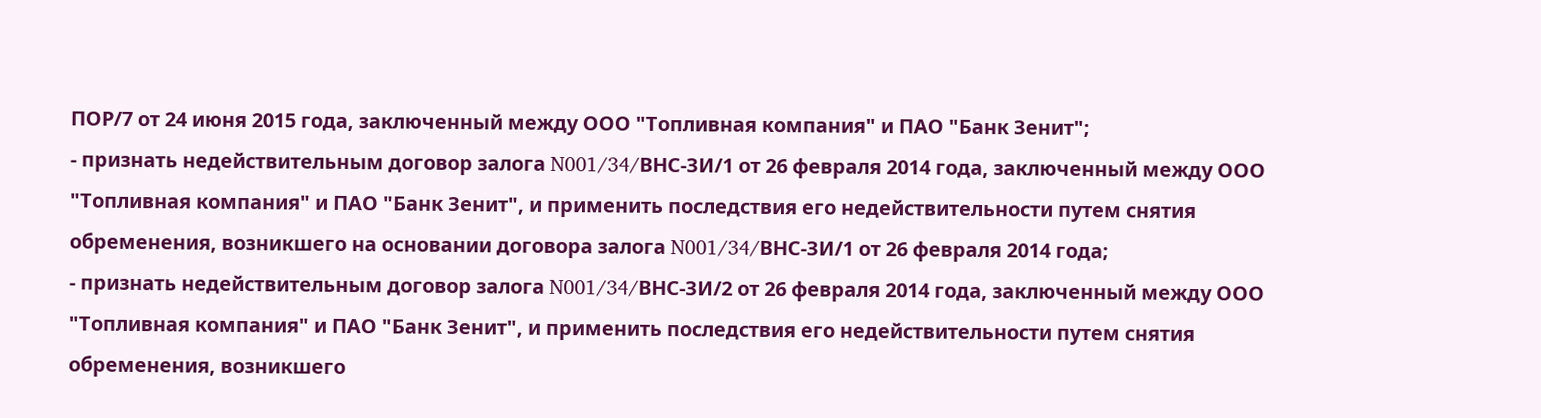ПОР/7 от 24 июня 2015 года, заключенный между ООО "Топливная компания" и ПАО "Банк Зенит";
- признать недействительным договор залога N001/34/ВНС-ЗИ/1 от 26 февраля 2014 года, заключенный между ООО "Топливная компания" и ПАО "Банк Зенит", и применить последствия его недействительности путем снятия обременения, возникшего на основании договора залога N001/34/ВНС-ЗИ/1 от 26 февраля 2014 года;
- признать недействительным договор залога N001/34/ВНС-ЗИ/2 от 26 февраля 2014 года, заключенный между ООО "Топливная компания" и ПАО "Банк Зенит", и применить последствия его недействительности путем снятия обременения, возникшего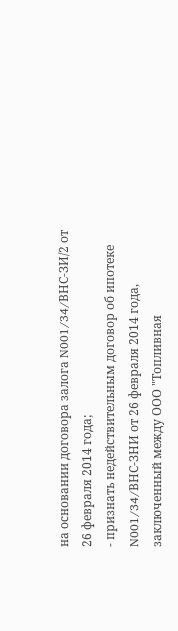на основании договора залога N001/34/ВНС-ЗИ/2 от 26 февраля 2014 года;
- признать недействительным договор об ипотеке N001/34/ВНС-ЗНИ от 26 февраля 2014 года, заключенный между ООО "Топливная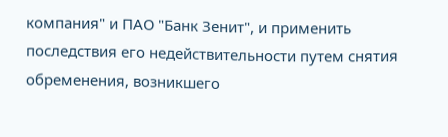компания" и ПАО "Банк Зенит", и применить последствия его недействительности путем снятия обременения, возникшего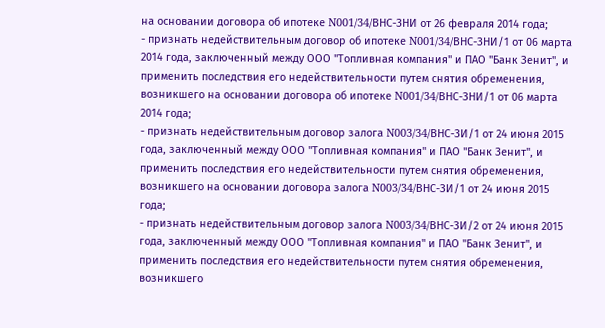на основании договора об ипотеке N001/34/ВНС-ЗНИ от 26 февраля 2014 года;
- признать недействительным договор об ипотеке N001/34/ВНС-ЗНИ/1 от 06 марта 2014 года, заключенный между ООО "Топливная компания" и ПАО "Банк Зенит", и применить последствия его недействительности путем снятия обременения, возникшего на основании договора об ипотеке N001/34/ВНС-ЗНИ/1 от 06 марта 2014 года;
- признать недействительным договор залога N003/34/ВНС-ЗИ/1 от 24 июня 2015 года, заключенный между ООО "Топливная компания" и ПАО "Банк Зенит", и применить последствия его недействительности путем снятия обременения, возникшего на основании договора залога N003/34/ВНС-ЗИ/1 от 24 июня 2015 года;
- признать недействительным договор залога N003/34/ВНС-ЗИ/2 от 24 июня 2015 года, заключенный между ООО "Топливная компания" и ПАО "Банк Зенит", и применить последствия его недействительности путем снятия обременения, возникшего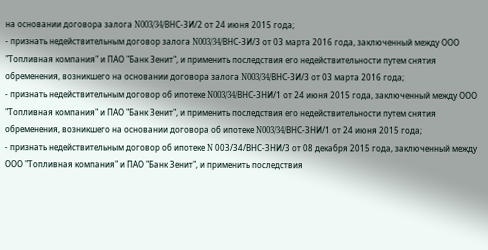на основании договора залога N003/34/ВНС-ЗИ/2 от 24 июня 2015 года;
- признать недействительным договор залога N003/34/ВНС-ЗИ/3 от 03 марта 2016 года, заключенный между ООО "Топливная компания" и ПАО "Банк Зенит", и применить последствия его недействительности путем снятия обременения, возникшего на основании договора залога N003/34/ВНС-ЗИ/3 от 03 марта 2016 года;
- признать недействительным договор об ипотеке N003/34/ВНС-ЗНИ/1 от 24 июня 2015 года, заключенный между ООО "Топливная компания" и ПАО "Банк Зенит", и применить последствия его недействительности путем снятия обременения, возникшего на основании договора об ипотеке N003/34/ВНС-ЗНИ/1 от 24 июня 2015 года;
- признать недействительным договор об ипотеке N 00З/34/ВНС-ЗНИ/3 от 08 декабря 2015 года, заключенный между ООО "Топливная компания" и ПАО "Банк Зенит", и применить последствия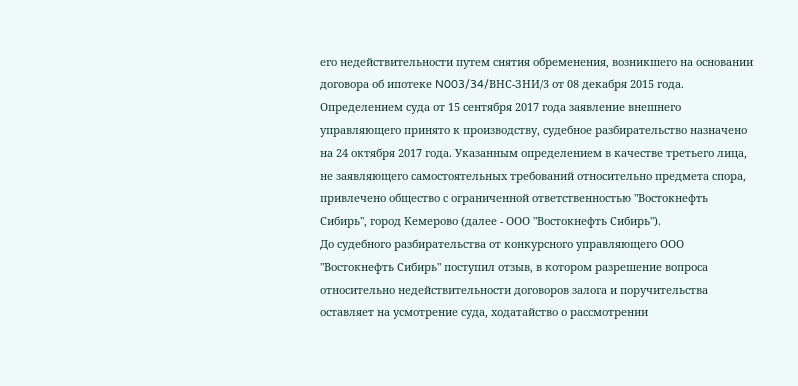его недействительности путем снятия обременения, возникшего на основании договора об ипотеке N003/34/ВНС-ЗНИ/3 от 08 декабря 2015 года.
Определением суда от 15 сентября 2017 года заявление внешнего управляющего принято к производству, судебное разбирательство назначено на 24 октября 2017 года. Указанным определением в качестве третьего лица, не заявляющего самостоятельных требований относительно предмета спора, привлечено общество с ограниченной ответственностью "Востокнефть Сибирь", город Кемерово (далее - ООО "Востокнефть Сибирь").
До судебного разбирательства от конкурсного управляющего ООО "Востокнефть Сибирь" поступил отзыв, в котором разрешение вопроса относительно недействительности договоров залога и поручительства оставляет на усмотрение суда, ходатайство о рассмотрении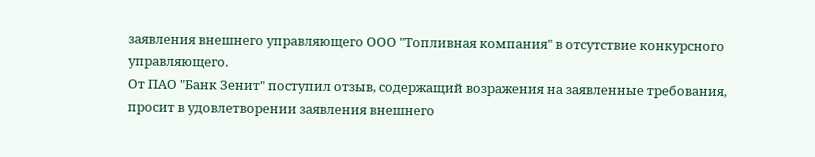заявления внешнего управляющего ООО "Топливная компания" в отсутствие конкурсного управляющего.
От ПАО "Банк Зенит" поступил отзыв, содержащий возражения на заявленные требования, просит в удовлетворении заявления внешнего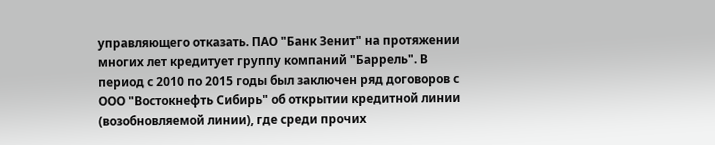управляющего отказать. ПАО "Банк Зенит" на протяжении многих лет кредитует группу компаний "Баррель". В период с 2010 по 2015 годы был заключен ряд договоров с ООО "Востокнефть Сибирь" об открытии кредитной линии (возобновляемой линии), где среди прочих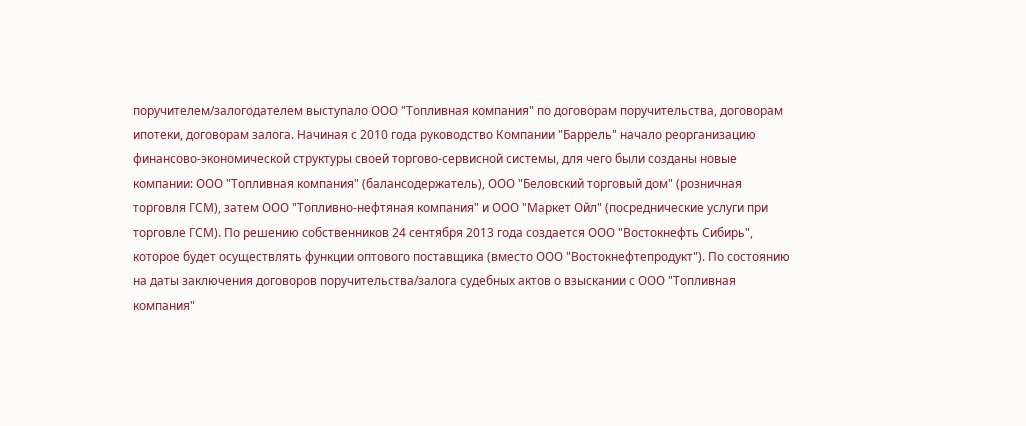поручителем/залогодателем выступало ООО "Топливная компания" по договорам поручительства, договорам ипотеки, договорам залога. Начиная с 2010 года руководство Компании "Баррель" начало реорганизацию финансово-экономической структуры своей торгово-сервисной системы, для чего были созданы новые компании: ООО "Топливная компания" (балансодержатель), ООО "Беловский торговый дом" (розничная торговля ГСМ), затем ООО "Топливно-нефтяная компания" и ООО "Маркет Ойл" (посреднические услуги при торговле ГСМ). По решению собственников 24 сентября 2013 года создается ООО "Востокнефть Сибирь", которое будет осуществлять функции оптового поставщика (вместо ООО "Востокнефтепродукт"). По состоянию на даты заключения договоров поручительства/залога судебных актов о взыскании с ООО "Топливная компания"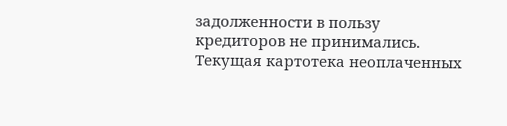задолженности в пользу кредиторов не принимались. Текущая картотека неоплаченных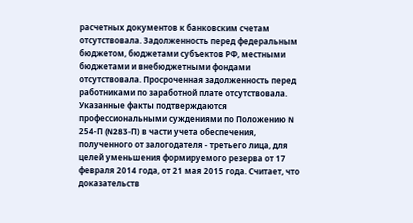расчетных документов к банковским счетам отсутствовала. Задолженность перед федеральным бюджетом, бюджетами субъектов РФ, местными бюджетами и внебюджетными фондами отсутствовала. Просроченная задолженность перед работниками по заработной плате отсутствовала. Указанные факты подтверждаются профессиональными суждениями по Положению N 254-П (N283-П) в части учета обеспечения, полученного от залогодателя - третьего лица, для целей уменьшения формируемого резерва от 17 февраля 2014 года, от 21 мая 2015 года. Считает, что доказательств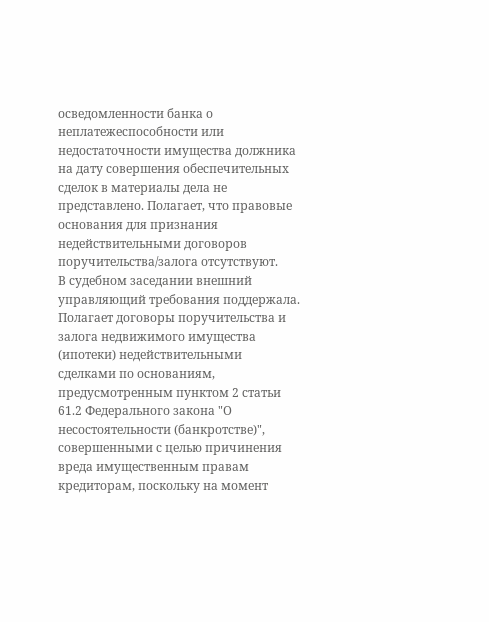осведомленности банка о неплатежеспособности или недостаточности имущества должника на дату совершения обеспечительных сделок в материалы дела не представлено. Полагает, что правовые основания для признания недействительными договоров поручительства/залога отсутствуют.
В судебном заседании внешний управляющий требования поддержала. Полагает договоры поручительства и залога недвижимого имущества (ипотеки) недействительными сделками по основаниям, предусмотренным пунктом 2 статьи 61.2 Федерального закона "О несостоятельности (банкротстве)", совершенными с целью причинения вреда имущественным правам кредиторам, поскольку на момент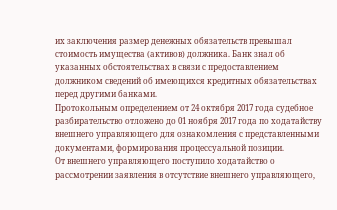их заключения размер денежных обязательств превышал стоимость имущества (активов) должника. Банк знал об указанных обстоятельствах в связи с предоставлением должником сведений об имеющихся кредитных обязательствах перед другими банками.
Протокольным определением от 24 октября 2017 года судебное разбирательство отложено до 01 ноября 2017 года по ходатайству внешнего управляющего для ознакомления с представленными документами, формирования процессуальной позиции.
От внешнего управляющего поступило ходатайство о рассмотрении заявления в отсутствие внешнего управляющего,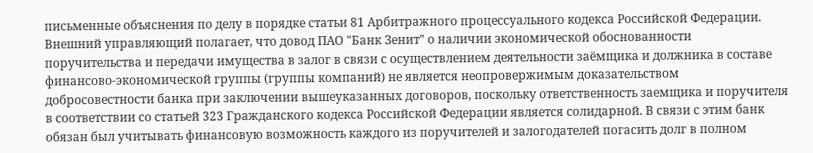письменные объяснения по делу в порядке статьи 81 Арбитражного процессуального кодекса Российской Федерации. Внешний управляющий полагает, что довод ПАО "Банк Зенит" о наличии экономической обоснованности поручительства и передачи имущества в залог в связи с осуществлением деятельности заёмщика и должника в составе финансово-экономической группы (группы компаний) не является неопровержимым доказательством добросовестности банка при заключении вышеуказанных договоров, поскольку ответственность заемщика и поручителя в соответствии со статьей 323 Гражданского кодекса Российской Федерации является солидарной. В связи с этим банк обязан был учитывать финансовую возможность каждого из поручителей и залогодателей погасить долг в полном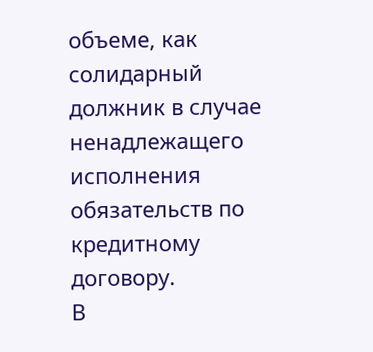объеме, как солидарный должник в случае ненадлежащего исполнения обязательств по кредитному договору.
В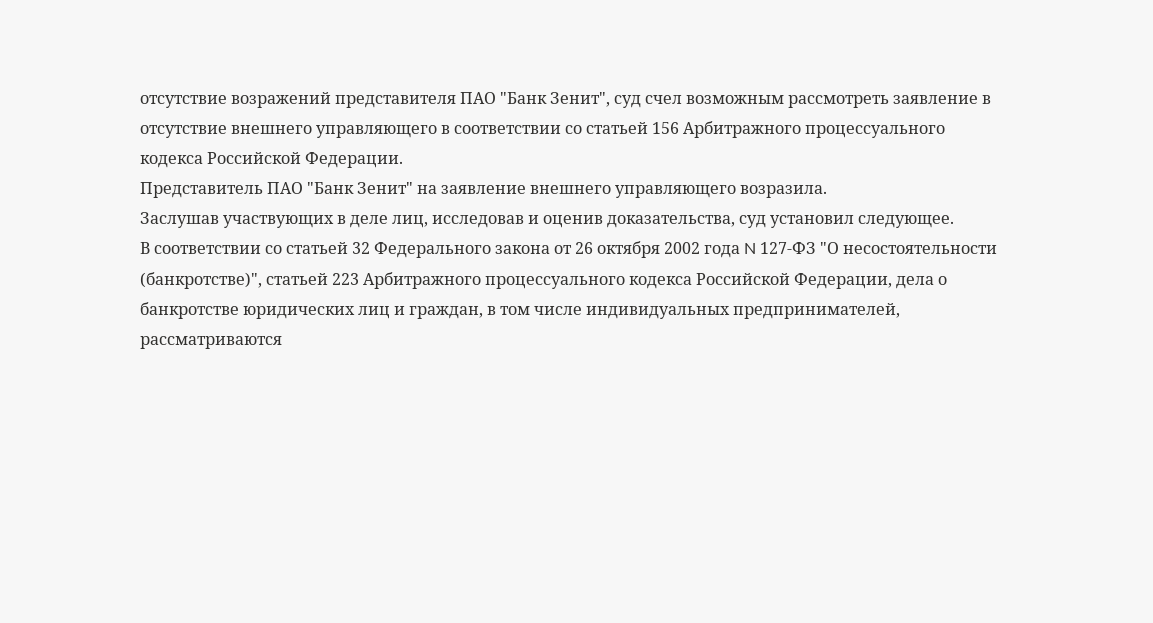отсутствие возражений представителя ПАО "Банк Зенит", суд счел возможным рассмотреть заявление в отсутствие внешнего управляющего в соответствии со статьей 156 Арбитражного процессуального кодекса Российской Федерации.
Представитель ПАО "Банк Зенит" на заявление внешнего управляющего возразила.
Заслушав участвующих в деле лиц, исследовав и оценив доказательства, суд установил следующее.
В соответствии со статьей 32 Федерального закона от 26 октября 2002 года N 127-ФЗ "О несостоятельности (банкротстве)", статьей 223 Арбитражного процессуального кодекса Российской Федерации, дела о банкротстве юридических лиц и граждан, в том числе индивидуальных предпринимателей, рассматриваются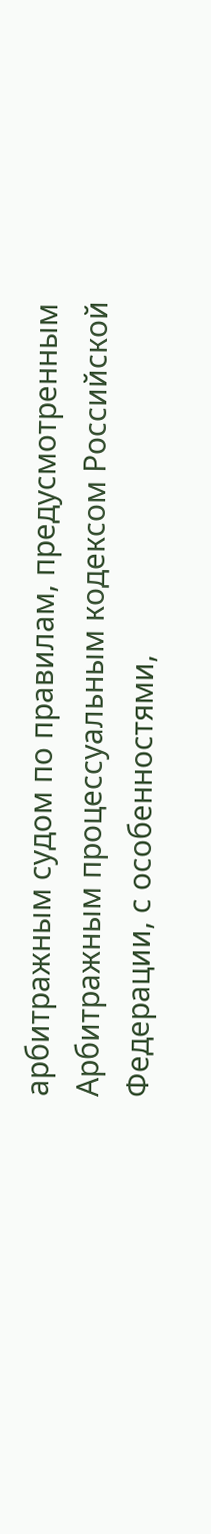арбитражным судом по правилам, предусмотренным Арбитражным процессуальным кодексом Российской Федерации, с особенностями,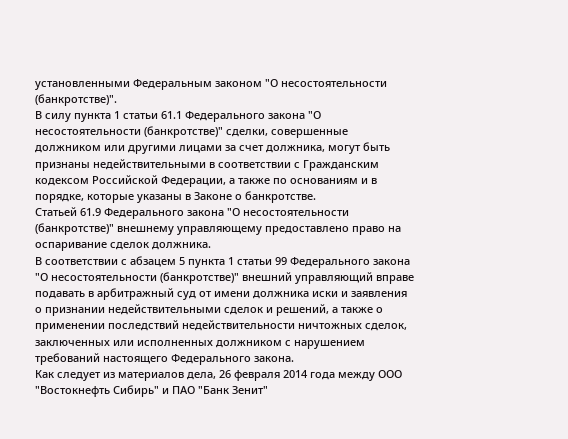установленными Федеральным законом "О несостоятельности (банкротстве)".
В силу пункта 1 статьи 61.1 Федерального закона "О несостоятельности (банкротстве)" сделки, совершенные должником или другими лицами за счет должника, могут быть признаны недействительными в соответствии с Гражданским кодексом Российской Федерации, а также по основаниям и в порядке, которые указаны в Законе о банкротстве.
Статьей 61.9 Федерального закона "О несостоятельности (банкротстве)" внешнему управляющему предоставлено право на оспаривание сделок должника.
В соответствии с абзацем 5 пункта 1 статьи 99 Федерального закона "О несостоятельности (банкротстве)" внешний управляющий вправе подавать в арбитражный суд от имени должника иски и заявления о признании недействительными сделок и решений, а также о применении последствий недействительности ничтожных сделок, заключенных или исполненных должником с нарушением требований настоящего Федерального закона.
Как следует из материалов дела, 26 февраля 2014 года между ООО "Востокнефть Сибирь" и ПАО "Банк Зенит"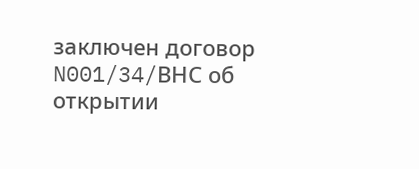заключен договор N001/34/ВНС об открытии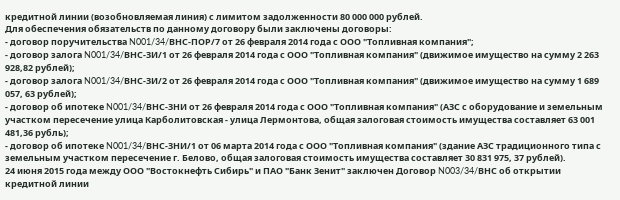кредитной линии (возобновляемая линия) с лимитом задолженности 80 000 000 рублей.
Для обеспечения обязательств по данному договору были заключены договоры:
- договор поручительства N001/34/ВНС-ПОР/7 от 26 февраля 2014 года с ООО "Топливная компания";
- договор залога N001/34/ВНС-ЗИ/1 от 26 февраля 2014 года с ООО "Топливная компания" (движимое имущество на сумму 2 263 928,82 рублей);
- договор залога N001/34/ВНС-ЗИ/2 от 26 февраля 2014 года с ООО "Топливная компания" (движимое имущество на сумму 1 689 057, 63 рублей);
- договор об ипотеке N001/34/ВНС-ЗНИ от 26 февраля 2014 года с ООО "Топливная компания" (АЗС с оборудование и земельным участком пересечение улица Карболитовская - улица Лермонтова, общая залоговая стоимость имущества составляет 63 001 481,36 рубль);
- договор об ипотеке N001/34/ВНС-ЗНИ/1 от 06 марта 2014 года с ООО "Топливная компания" (здание АЗС традиционного типа с земельным участком пересечение г. Белово, общая залоговая стоимость имущества составляет 30 831 975, 37 рублей).
24 июня 2015 года между ООО "Востокнефть Сибирь" и ПАО "Банк Зенит" заключен Договор N003/34/ВНС об открытии кредитной линии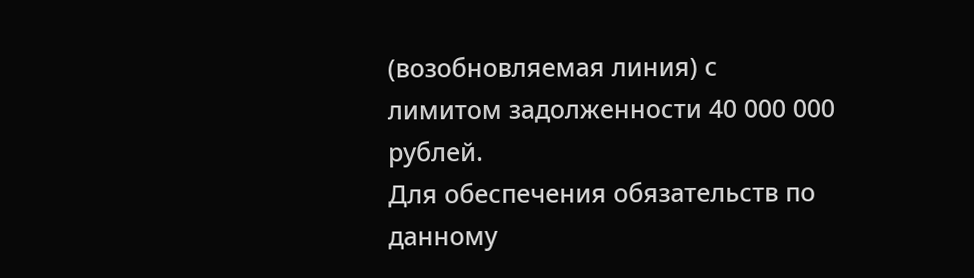(возобновляемая линия) с лимитом задолженности 40 000 000 рублей.
Для обеспечения обязательств по данному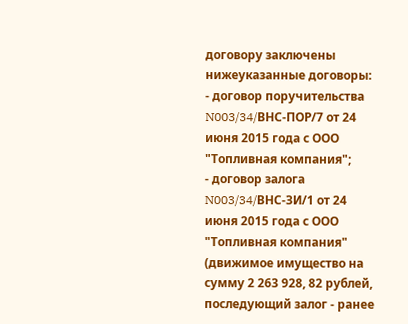договору заключены нижеуказанные договоры:
- договор поручительства N003/34/ВНС-ПОР/7 от 24 июня 2015 года с ООО "Топливная компания";
- договор залога N003/34/ВНС-ЗИ/1 от 24 июня 2015 года с ООО "Топливная компания" (движимое имущество на сумму 2 263 928, 82 рублей, последующий залог - ранее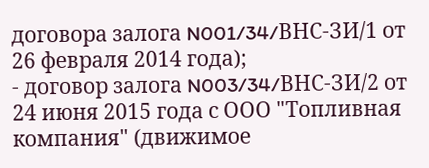договора залога N001/34/ВНС-ЗИ/1 от 26 февраля 2014 года);
- договор залога N003/34/ВНС-ЗИ/2 от 24 июня 2015 года с ООО "Топливная компания" (движимое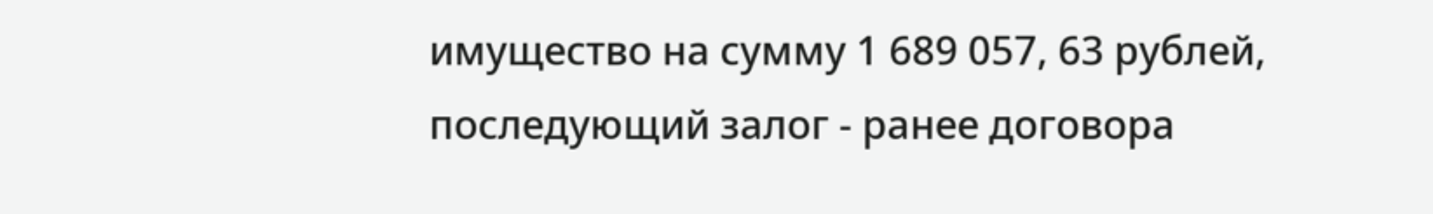имущество на сумму 1 689 057, 63 рублей, последующий залог - ранее договора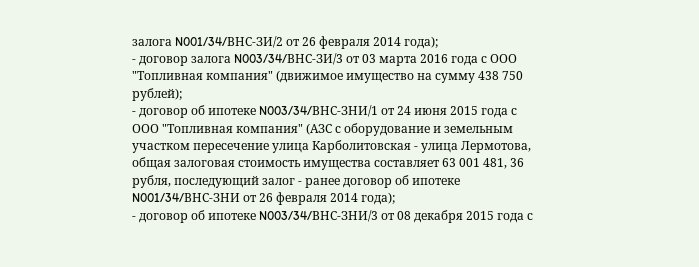залога N001/34/ВНС-ЗИ/2 от 26 февраля 2014 года);
- договор залога N003/34/ВНС-ЗИ/3 от 03 марта 2016 года с ООО "Топливная компания" (движимое имущество на сумму 438 750 рублей);
- договор об ипотеке N003/34/ВНС-ЗНИ/1 от 24 июня 2015 года с ООО "Топливная компания" (АЗС с оборудование и земельным участком пересечение улица Карболитовская - улица Лермотова, общая залоговая стоимость имущества составляет 63 001 481, 36 рубля, последующий залог - ранее договор об ипотеке N001/34/ВНС-ЗНИ от 26 февраля 2014 года);
- договор об ипотеке N003/34/ВНС-ЗНИ/3 от 08 декабря 2015 года с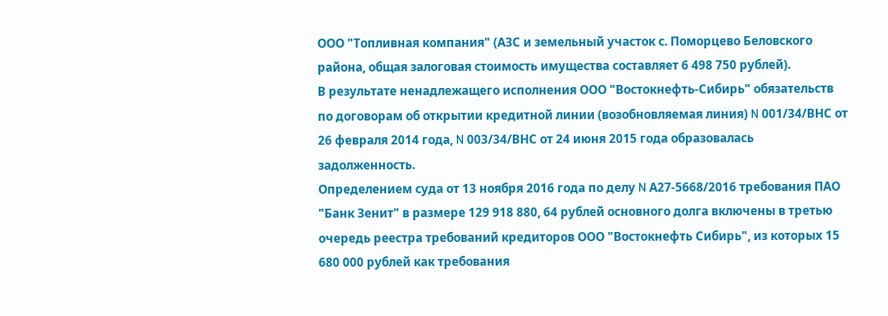ООО "Топливная компания" (АЗС и земельный участок с. Поморцево Беловского района, общая залоговая стоимость имущества составляет 6 498 750 рублей).
В результате ненадлежащего исполнения ООО "Востокнефть-Сибирь" обязательств по договорам об открытии кредитной линии (возобновляемая линия) N 001/34/ВНС от 26 февраля 2014 года, N 003/34/ВНС от 24 июня 2015 года образовалась задолженность.
Определением суда от 13 ноября 2016 года по делу N А27-5668/2016 требования ПАО "Банк Зенит" в размере 129 918 880, 64 рублей основного долга включены в третью очередь реестра требований кредиторов ООО "Востокнефть Сибирь", из которых 15 680 000 рублей как требования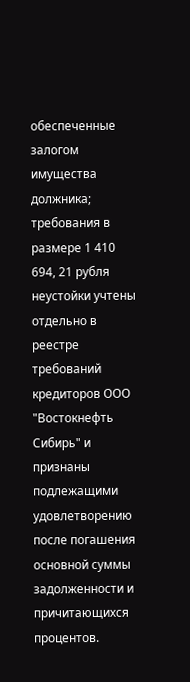обеспеченные залогом имущества должника; требования в размере 1 410 694, 21 рубля неустойки учтены отдельно в реестре требований кредиторов ООО "Востокнефть Сибирь" и признаны подлежащими удовлетворению после погашения основной суммы задолженности и причитающихся процентов.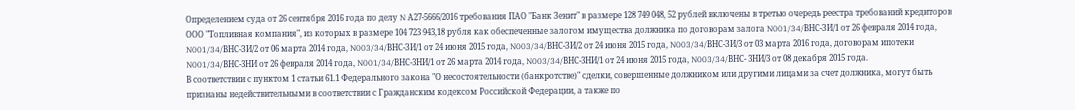Определением суда от 26 сентября 2016 года по делу N А27-5666/2016 требования ПАО "Банк Зенит" в размере 128 749 048, 52 рублей включены в третью очередь реестра требований кредиторов ООО "Топливная компания", из которых в размере 104 723 943,18 рубля как обеспеченные залогом имущества должника по договорам залога N001/34/ВНС-ЗИ/1 от 26 февраля 2014 года, N001/34/ВНС-ЗИ/2 от 06 марта 2014 года, N003/34/ВНС-ЗИ/1 от 24 июня 2015 года, N003/34/ВНС-ЗИ/2 от 24 июня 2015 года, N003/34/ВНС-ЗИ/3 от 03 марта 2016 года, договорам ипотеки N001/34/ВНС-3НИ от 26 февраля 2014 года, N001/34/ВНС-3НИ/1 от 26 марта 2014 года, N003/34/ВНС-3НИ/1 от 24 июня 2015 года, N003/34/ВНС- 3НИ/3 от 08 декабря 2015 года.
В соответствии с пунктом 1 статьи 61.1 Федерального закона "О несостоятельности (банкротстве)" сделки, совершенные должником или другими лицами за счет должника, могут быть признаны недействительными в соответствии с Гражданским кодексом Российской Федерации, а также по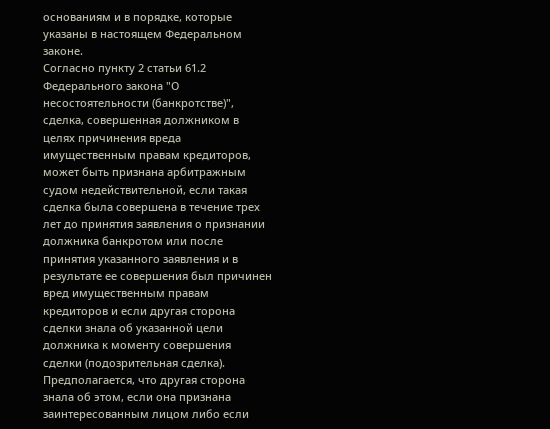основаниям и в порядке, которые указаны в настоящем Федеральном законе.
Согласно пункту 2 статьи 61.2 Федерального закона "О несостоятельности (банкротстве)", сделка, совершенная должником в целях причинения вреда имущественным правам кредиторов, может быть признана арбитражным судом недействительной, если такая сделка была совершена в течение трех лет до принятия заявления о признании должника банкротом или после принятия указанного заявления и в результате ее совершения был причинен вред имущественным правам кредиторов и если другая сторона сделки знала об указанной цели должника к моменту совершения сделки (подозрительная сделка). Предполагается, что другая сторона знала об этом, если она признана заинтересованным лицом либо если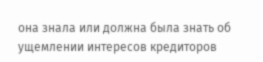она знала или должна была знать об ущемлении интересов кредиторов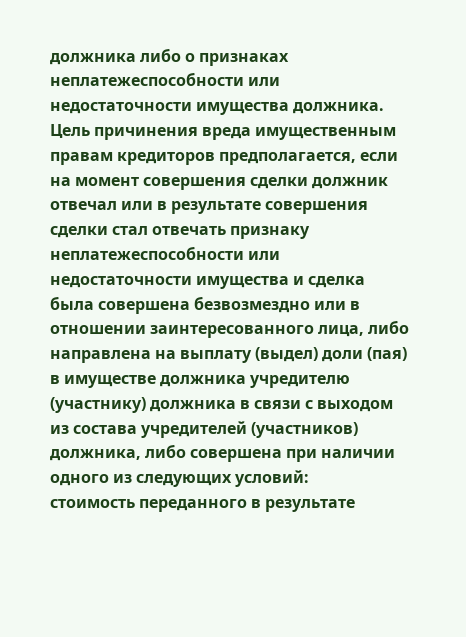должника либо о признаках неплатежеспособности или недостаточности имущества должника.
Цель причинения вреда имущественным правам кредиторов предполагается, если на момент совершения сделки должник отвечал или в результате совершения сделки стал отвечать признаку неплатежеспособности или недостаточности имущества и сделка была совершена безвозмездно или в отношении заинтересованного лица, либо направлена на выплату (выдел) доли (пая) в имуществе должника учредителю (участнику) должника в связи с выходом из состава учредителей (участников) должника, либо совершена при наличии одного из следующих условий:
стоимость переданного в результате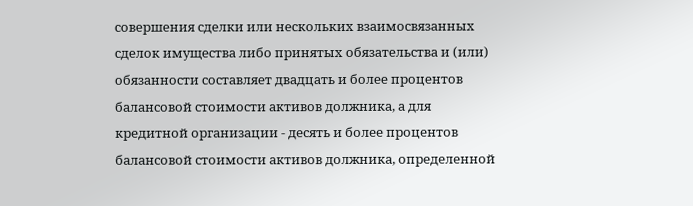совершения сделки или нескольких взаимосвязанных сделок имущества либо принятых обязательства и (или) обязанности составляет двадцать и более процентов балансовой стоимости активов должника, а для кредитной организации - десять и более процентов балансовой стоимости активов должника, определенной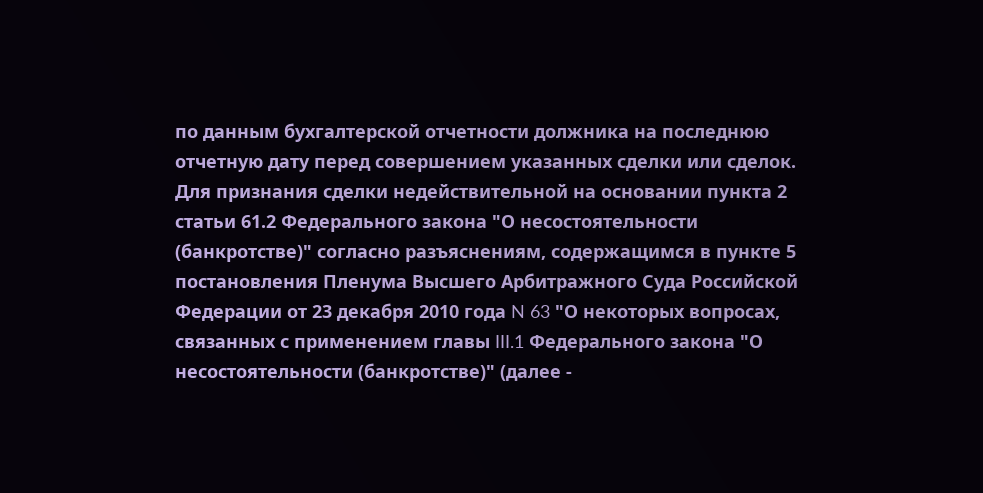по данным бухгалтерской отчетности должника на последнюю отчетную дату перед совершением указанных сделки или сделок.
Для признания сделки недействительной на основании пункта 2 статьи 61.2 Федерального закона "О несостоятельности (банкротстве)" согласно разъяснениям, содержащимся в пункте 5 постановления Пленума Высшего Арбитражного Суда Российской Федерации от 23 декабря 2010 года N 63 "О некоторых вопросах, связанных с применением главы III.1 Федерального закона "О несостоятельности (банкротстве)" (далее -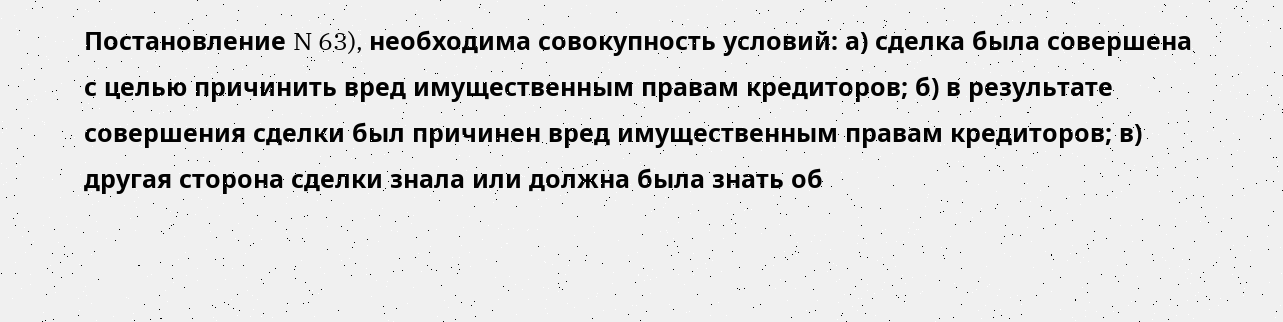Постановление N 63), необходима совокупность условий: а) сделка была совершена с целью причинить вред имущественным правам кредиторов; б) в результате совершения сделки был причинен вред имущественным правам кредиторов; в) другая сторона сделки знала или должна была знать об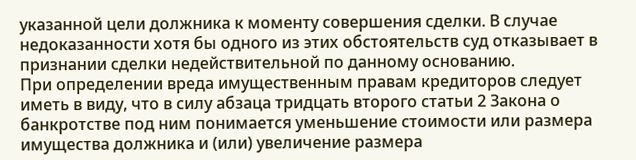указанной цели должника к моменту совершения сделки. В случае недоказанности хотя бы одного из этих обстоятельств суд отказывает в признании сделки недействительной по данному основанию.
При определении вреда имущественным правам кредиторов следует иметь в виду, что в силу абзаца тридцать второго статьи 2 Закона о банкротстве под ним понимается уменьшение стоимости или размера имущества должника и (или) увеличение размера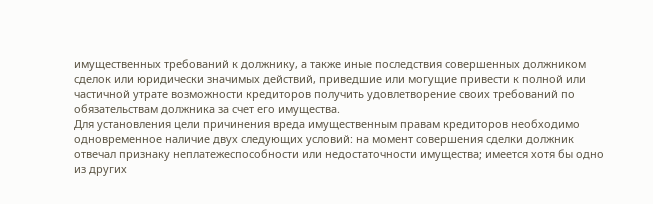имущественных требований к должнику, а также иные последствия совершенных должником сделок или юридически значимых действий, приведшие или могущие привести к полной или частичной утрате возможности кредиторов получить удовлетворение своих требований по обязательствам должника за счет его имущества.
Для установления цели причинения вреда имущественным правам кредиторов необходимо одновременное наличие двух следующих условий: на момент совершения сделки должник отвечал признаку неплатежеспособности или недостаточности имущества; имеется хотя бы одно из других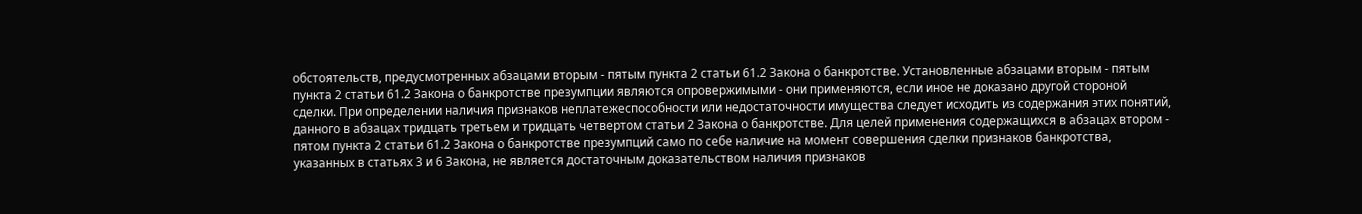обстоятельств, предусмотренных абзацами вторым - пятым пункта 2 статьи 61.2 Закона о банкротстве. Установленные абзацами вторым - пятым пункта 2 статьи 61.2 Закона о банкротстве презумпции являются опровержимыми - они применяются, если иное не доказано другой стороной сделки. При определении наличия признаков неплатежеспособности или недостаточности имущества следует исходить из содержания этих понятий, данного в абзацах тридцать третьем и тридцать четвертом статьи 2 Закона о банкротстве. Для целей применения содержащихся в абзацах втором - пятом пункта 2 статьи 61.2 Закона о банкротстве презумпций само по себе наличие на момент совершения сделки признаков банкротства, указанных в статьях 3 и 6 Закона, не является достаточным доказательством наличия признаков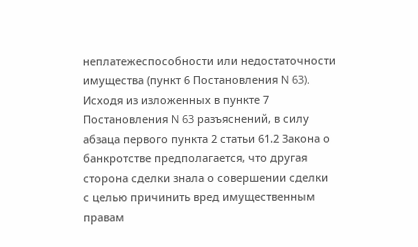неплатежеспособности или недостаточности имущества (пункт 6 Постановления N 63).
Исходя из изложенных в пункте 7 Постановления N 63 разъяснений, в силу абзаца первого пункта 2 статьи 61.2 Закона о банкротстве предполагается, что другая сторона сделки знала о совершении сделки с целью причинить вред имущественным правам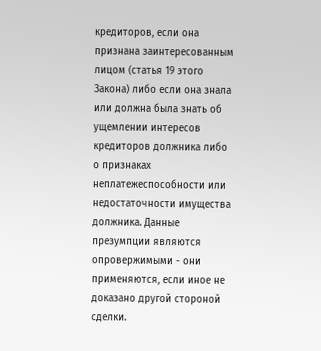кредиторов, если она признана заинтересованным лицом (статья 19 этого Закона) либо если она знала или должна была знать об ущемлении интересов кредиторов должника либо о признаках неплатежеспособности или недостаточности имущества должника. Данные презумпции являются опровержимыми - они применяются, если иное не доказано другой стороной сделки.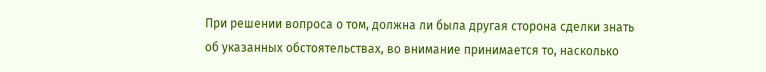При решении вопроса о том, должна ли была другая сторона сделки знать об указанных обстоятельствах, во внимание принимается то, насколько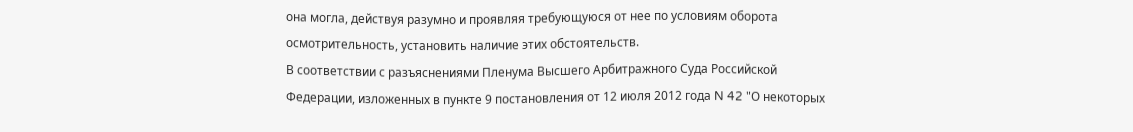она могла, действуя разумно и проявляя требующуюся от нее по условиям оборота осмотрительность, установить наличие этих обстоятельств.
В соответствии с разъяснениями Пленума Высшего Арбитражного Суда Российской Федерации, изложенных в пункте 9 постановления от 12 июля 2012 года N 42 "О некоторых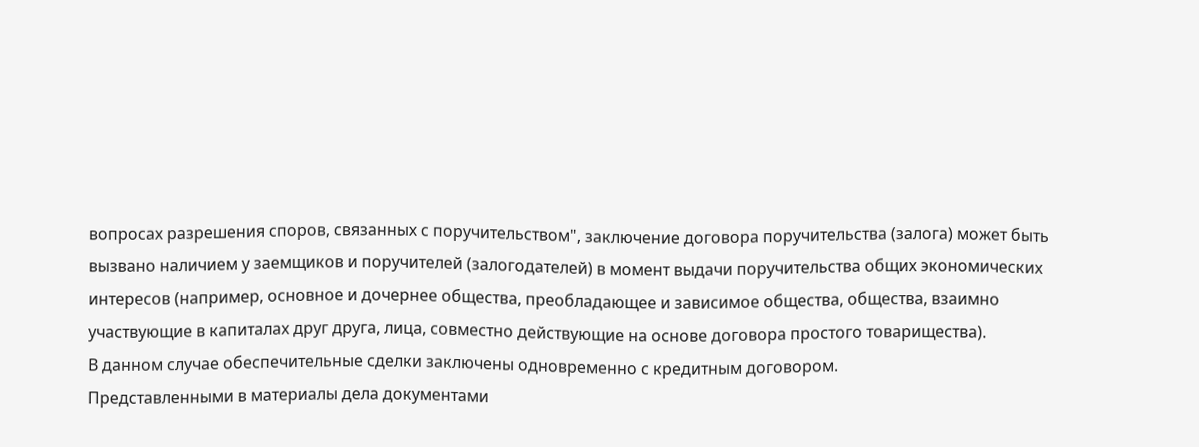вопросах разрешения споров, связанных с поручительством", заключение договора поручительства (залога) может быть вызвано наличием у заемщиков и поручителей (залогодателей) в момент выдачи поручительства общих экономических интересов (например, основное и дочернее общества, преобладающее и зависимое общества, общества, взаимно участвующие в капиталах друг друга, лица, совместно действующие на основе договора простого товарищества).
В данном случае обеспечительные сделки заключены одновременно с кредитным договором.
Представленными в материалы дела документами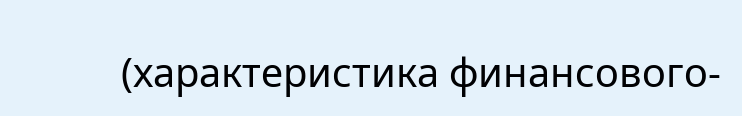(характеристика финансового-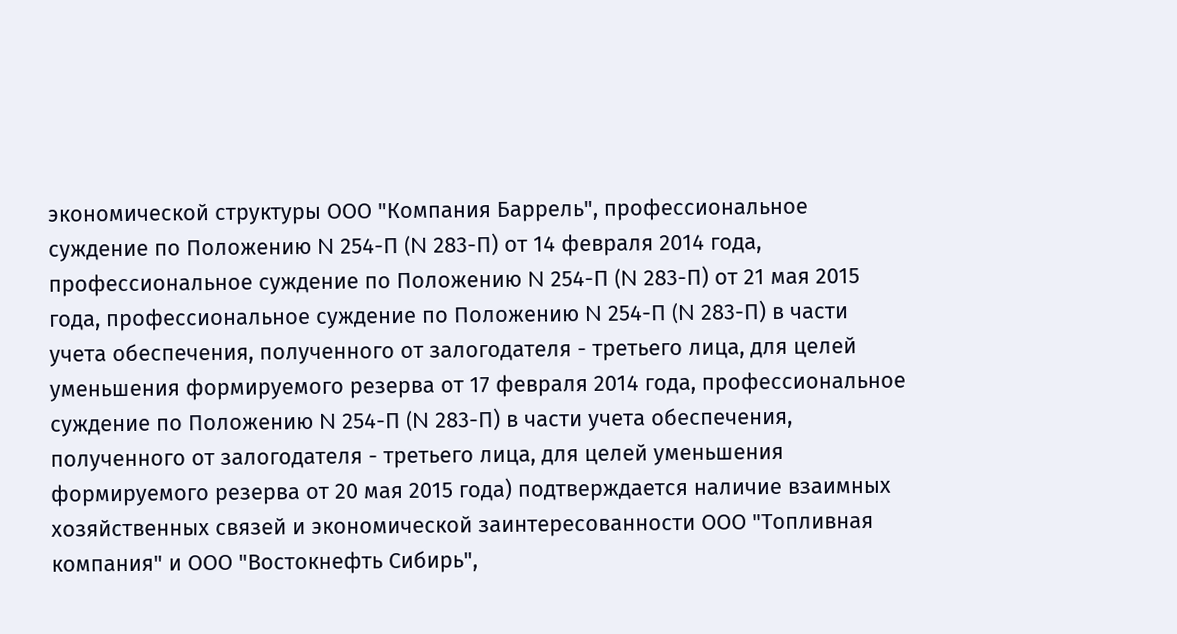экономической структуры ООО "Компания Баррель", профессиональное суждение по Положению N 254-П (N 283-П) от 14 февраля 2014 года, профессиональное суждение по Положению N 254-П (N 283-П) от 21 мая 2015 года, профессиональное суждение по Положению N 254-П (N 283-П) в части учета обеспечения, полученного от залогодателя - третьего лица, для целей уменьшения формируемого резерва от 17 февраля 2014 года, профессиональное суждение по Положению N 254-П (N 283-П) в части учета обеспечения, полученного от залогодателя - третьего лица, для целей уменьшения формируемого резерва от 20 мая 2015 года) подтверждается наличие взаимных хозяйственных связей и экономической заинтересованности ООО "Топливная компания" и ООО "Востокнефть Сибирь",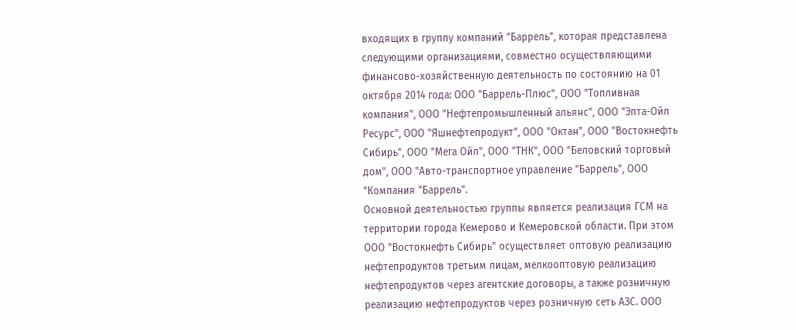входящих в группу компаний "Баррель", которая представлена следующими организациями, совместно осуществляющими финансово-хозяйственную деятельность по состоянию на 01 октября 2014 года: ООО "Баррель-Плюс", ООО "Топливная компания", ООО "Нефтепромышленный альянс", ООО "Эпта-Ойл Ресурс", ООО "Яшнефтепродукт", ООО "Октан", ООО "Востокнефть Сибирь", ООО "Мега Ойл", ООО "ТНК", ООО "Беловский торговый дом", ООО "Авто-транспортное управление "Баррель", ООО "Компания "Баррель".
Основной деятельностью группы является реализация ГСМ на территории города Кемерово и Кемеровской области. При этом ООО "Востокнефть Сибирь" осуществляет оптовую реализацию нефтепродуктов третьим лицам, мелкооптовую реализацию нефтепродуктов через агентские договоры, а также розничную реализацию нефтепродуктов через розничную сеть АЗС. ООО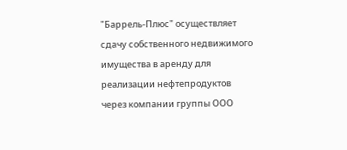"Баррель-Плюс" осуществляет сдачу собственного недвижимого имущества в аренду для реализации нефтепродуктов через компании группы ООО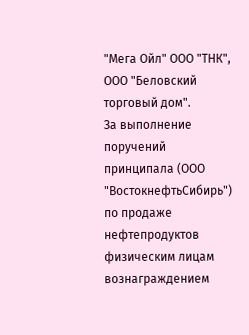"Мега Ойл" ООО "ТНК", ООО "Беловский торговый дом".
За выполнение поручений принципала (ООО "ВостокнефтьСибирь") по продаже нефтепродуктов физическим лицам вознаграждением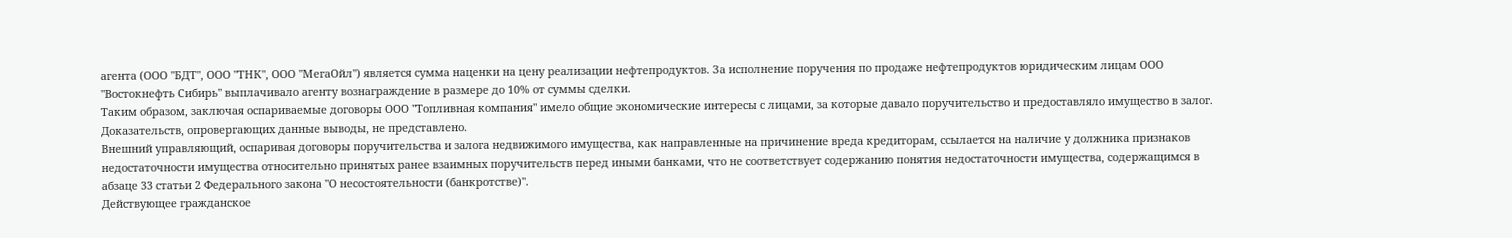агента (ООО "БДТ", ООО "ТНК", ООО "МегаОйл") является сумма наценки на цену реализации нефтепродуктов. За исполнение поручения по продаже нефтепродуктов юридическим лицам ООО "Востокнефть Сибирь" выплачивало агенту вознаграждение в размере до 10% от суммы сделки.
Таким образом, заключая оспариваемые договоры ООО "Топливная компания" имело общие экономические интересы с лицами, за которые давало поручительство и предоставляло имущество в залог.
Доказательств, опровергающих данные выводы, не представлено.
Внешний управляющий, оспаривая договоры поручительства и залога недвижимого имущества, как направленные на причинение вреда кредиторам, ссылается на наличие у должника признаков недостаточности имущества относительно принятых ранее взаимных поручительств перед иными банками, что не соответствует содержанию понятия недостаточности имущества, содержащимся в абзаце 33 статьи 2 Федерального закона "О несостоятельности (банкротстве)".
Действующее гражданское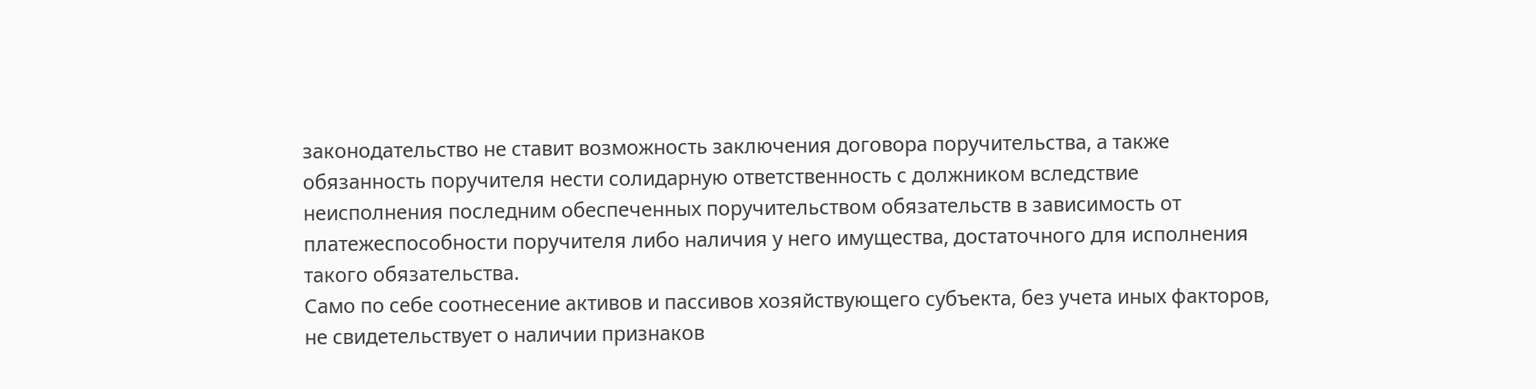законодательство не ставит возможность заключения договора поручительства, а также обязанность поручителя нести солидарную ответственность с должником вследствие неисполнения последним обеспеченных поручительством обязательств в зависимость от платежеспособности поручителя либо наличия у него имущества, достаточного для исполнения такого обязательства.
Само по себе соотнесение активов и пассивов хозяйствующего субъекта, без учета иных факторов, не свидетельствует о наличии признаков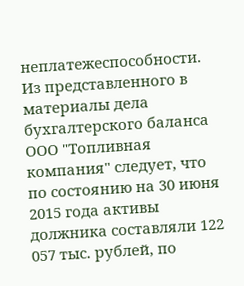неплатежеспособности.
Из представленного в материалы дела бухгалтерского баланса ООО "Топливная компания" следует, что по состоянию на 30 июня 2015 года активы должника составляли 122 057 тыс. рублей, по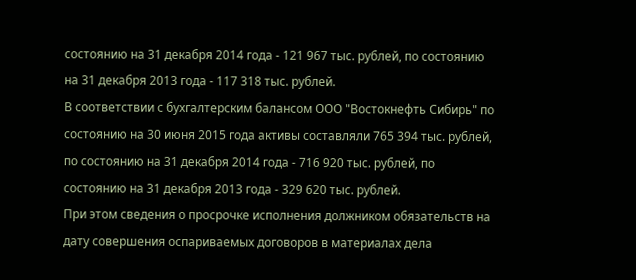состоянию на 31 декабря 2014 года - 121 967 тыс. рублей, по состоянию на 31 декабря 2013 года - 117 318 тыс. рублей.
В соответствии с бухгалтерским балансом ООО "Востокнефть Сибирь" по состоянию на 30 июня 2015 года активы составляли 765 394 тыс. рублей, по состоянию на 31 декабря 2014 года - 716 920 тыс. рублей, по состоянию на 31 декабря 2013 года - 329 620 тыс. рублей.
При этом сведения о просрочке исполнения должником обязательств на дату совершения оспариваемых договоров в материалах дела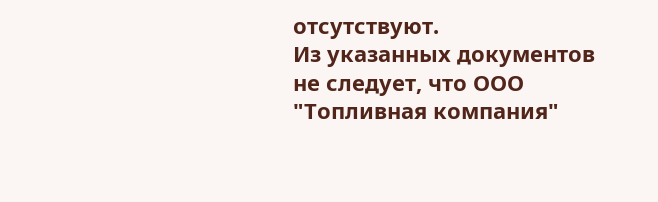отсутствуют.
Из указанных документов не следует, что ООО "Топливная компания"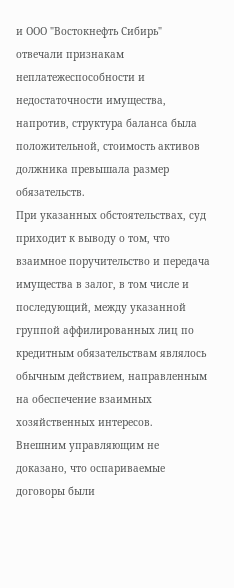и ООО "Востокнефть Сибирь" отвечали признакам неплатежеспособности и недостаточности имущества, напротив, структура баланса была положительной, стоимость активов должника превышала размер обязательств.
При указанных обстоятельствах, суд приходит к выводу о том, что взаимное поручительство и передача имущества в залог, в том числе и последующий, между указанной группой аффилированных лиц по кредитным обязательствам являлось обычным действием, направленным на обеспечение взаимных хозяйственных интересов.
Внешним управляющим не доказано, что оспариваемые договоры были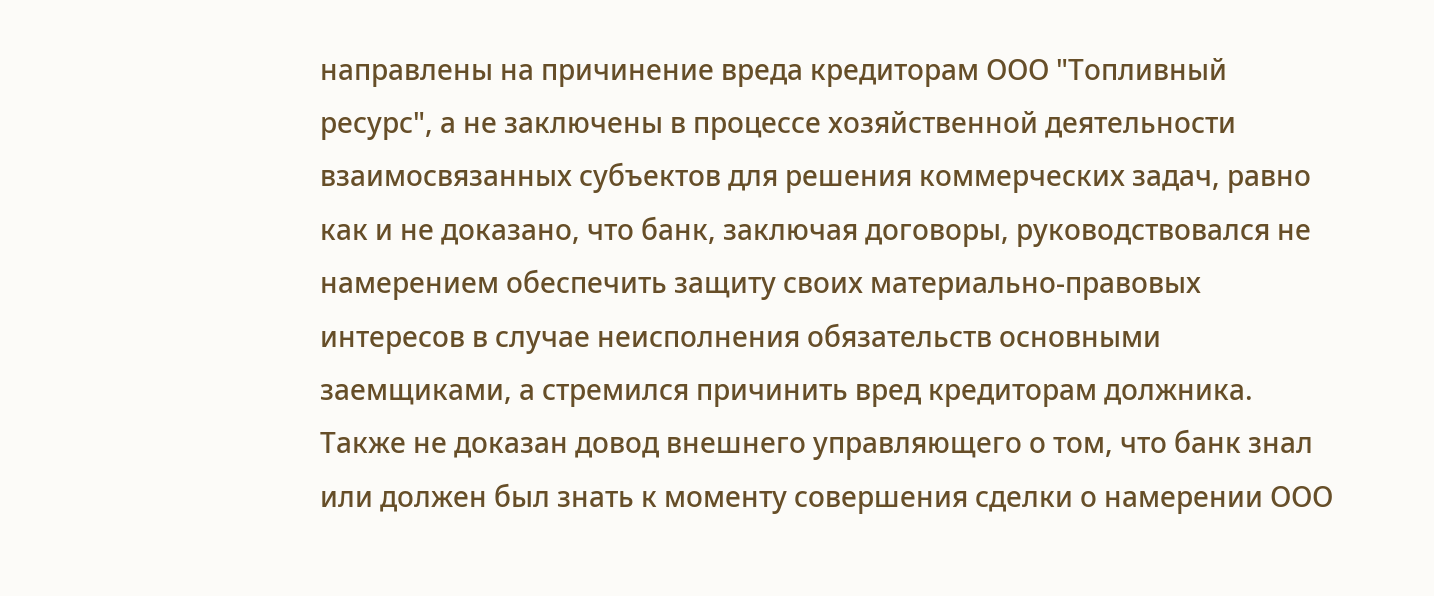направлены на причинение вреда кредиторам ООО "Топливный ресурс", а не заключены в процессе хозяйственной деятельности взаимосвязанных субъектов для решения коммерческих задач, равно как и не доказано, что банк, заключая договоры, руководствовался не намерением обеспечить защиту своих материально-правовых интересов в случае неисполнения обязательств основными заемщиками, а стремился причинить вред кредиторам должника.
Также не доказан довод внешнего управляющего о том, что банк знал или должен был знать к моменту совершения сделки о намерении ООО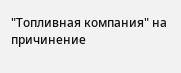"Топливная компания" на причинение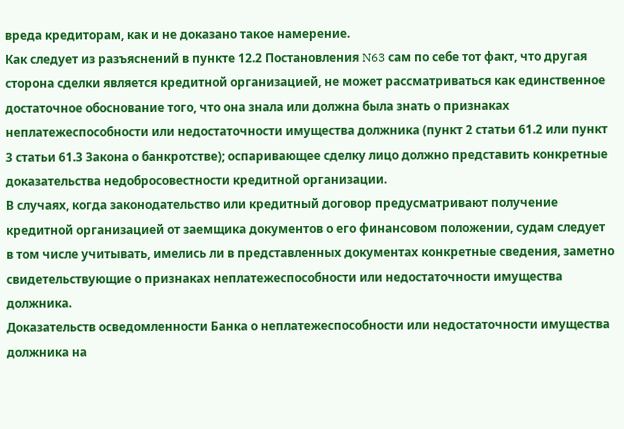вреда кредиторам, как и не доказано такое намерение.
Как следует из разъяснений в пункте 12.2 Постановления N63 сам по себе тот факт, что другая сторона сделки является кредитной организацией, не может рассматриваться как единственное достаточное обоснование того, что она знала или должна была знать о признаках неплатежеспособности или недостаточности имущества должника (пункт 2 статьи 61.2 или пункт 3 статьи 61.3 Закона о банкротстве); оспаривающее сделку лицо должно представить конкретные доказательства недобросовестности кредитной организации.
В случаях, когда законодательство или кредитный договор предусматривают получение кредитной организацией от заемщика документов о его финансовом положении, судам следует в том числе учитывать, имелись ли в представленных документах конкретные сведения, заметно свидетельствующие о признаках неплатежеспособности или недостаточности имущества должника.
Доказательств осведомленности Банка о неплатежеспособности или недостаточности имущества должника на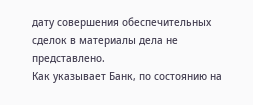дату совершения обеспечительных сделок в материалы дела не представлено.
Как указывает Банк, по состоянию на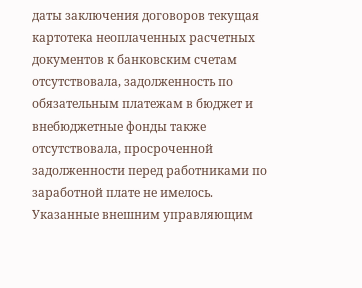даты заключения договоров текущая картотека неоплаченных расчетных документов к банковским счетам отсутствовала, задолженность по обязательным платежам в бюджет и внебюджетные фонды также отсутствовала, просроченной задолженности перед работниками по заработной плате не имелось.
Указанные внешним управляющим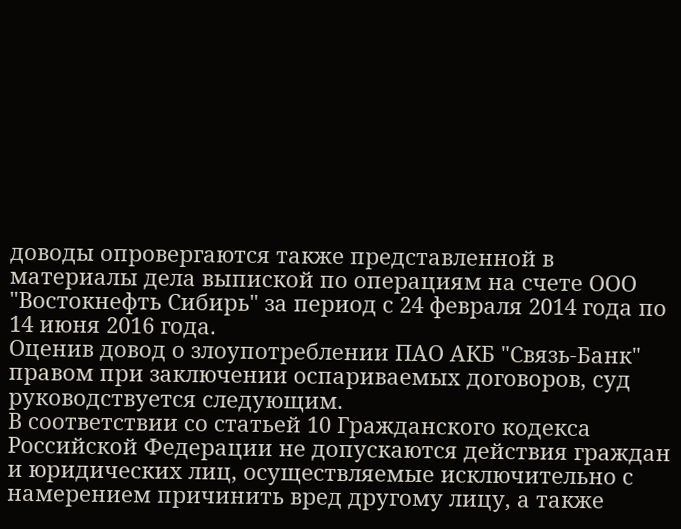доводы опровергаются также представленной в материалы дела выпиской по операциям на счете ООО "Востокнефть Сибирь" за период с 24 февраля 2014 года по 14 июня 2016 года.
Оценив довод о злоупотреблении ПАО АКБ "Связь-Банк" правом при заключении оспариваемых договоров, суд руководствуется следующим.
В соответствии со статьей 10 Гражданского кодекса Российской Федерации не допускаются действия граждан и юридических лиц, осуществляемые исключительно с намерением причинить вред другому лицу, а также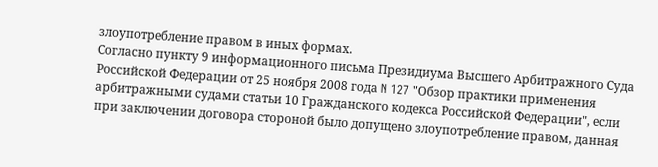злоупотребление правом в иных формах.
Согласно пункту 9 информационного письма Президиума Высшего Арбитражного Суда Российской Федерации от 25 ноября 2008 года N 127 "Обзор практики применения арбитражными судами статьи 10 Гражданского кодекса Российской Федерации", если при заключении договора стороной было допущено злоупотребление правом, данная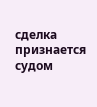сделка признается судом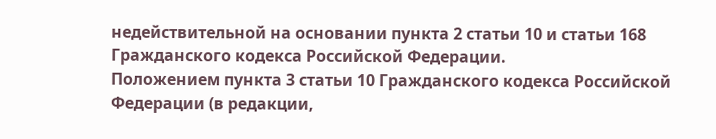недействительной на основании пункта 2 статьи 10 и статьи 168 Гражданского кодекса Российской Федерации.
Положением пункта 3 статьи 10 Гражданского кодекса Российской Федерации (в редакции,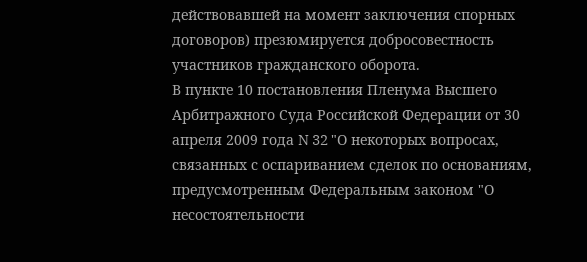действовавшей на момент заключения спорных договоров) презюмируется добросовестность участников гражданского оборота.
В пункте 10 постановления Пленума Высшего Арбитражного Суда Российской Федерации от 30 апреля 2009 года N 32 "О некоторых вопросах, связанных с оспариванием сделок по основаниям, предусмотренным Федеральным законом "О несостоятельности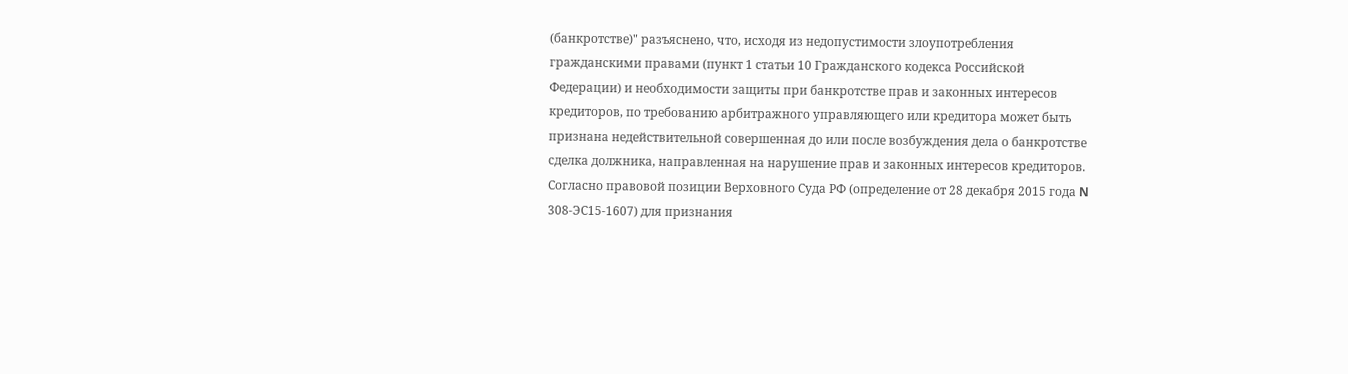(банкротстве)" разъяснено, что, исходя из недопустимости злоупотребления гражданскими правами (пункт 1 статьи 10 Гражданского кодекса Российской Федерации) и необходимости защиты при банкротстве прав и законных интересов кредиторов, по требованию арбитражного управляющего или кредитора может быть признана недействительной совершенная до или после возбуждения дела о банкротстве сделка должника, направленная на нарушение прав и законных интересов кредиторов.
Согласно правовой позиции Верховного Суда РФ (определение от 28 декабря 2015 года N 308-ЭС15-1607) для признания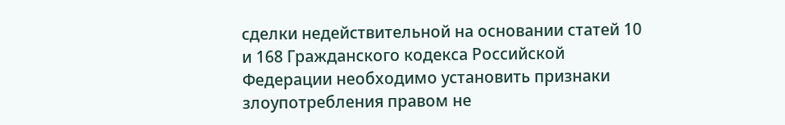сделки недействительной на основании статей 10 и 168 Гражданского кодекса Российской Федерации необходимо установить признаки злоупотребления правом не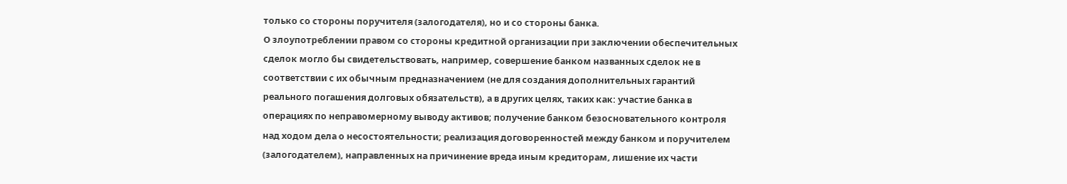только со стороны поручителя (залогодателя), но и со стороны банка.
О злоупотреблении правом со стороны кредитной организации при заключении обеспечительных сделок могло бы свидетельствовать, например, совершение банком названных сделок не в соответствии с их обычным предназначением (не для создания дополнительных гарантий реального погашения долговых обязательств), а в других целях, таких как: участие банка в операциях по неправомерному выводу активов; получение банком безосновательного контроля над ходом дела о несостоятельности; реализация договоренностей между банком и поручителем (залогодателем), направленных на причинение вреда иным кредиторам, лишение их части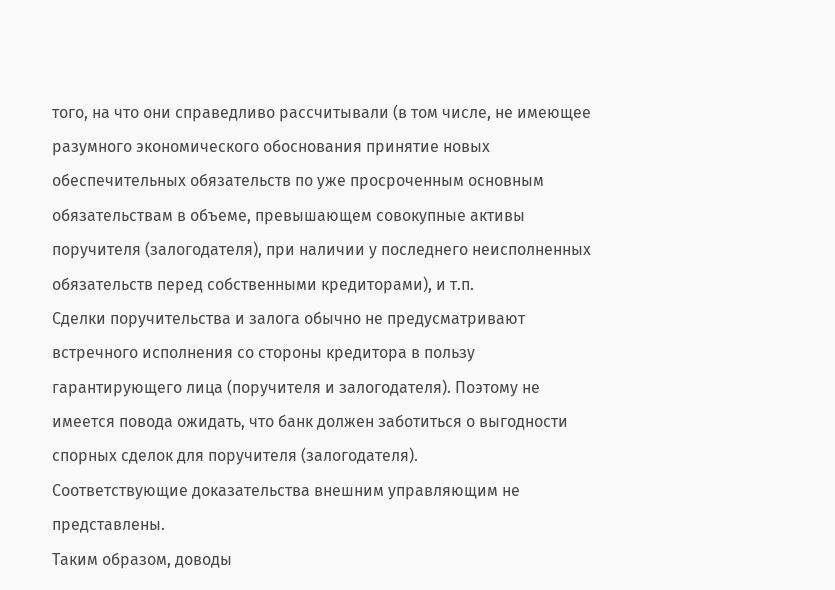того, на что они справедливо рассчитывали (в том числе, не имеющее разумного экономического обоснования принятие новых обеспечительных обязательств по уже просроченным основным обязательствам в объеме, превышающем совокупные активы поручителя (залогодателя), при наличии у последнего неисполненных обязательств перед собственными кредиторами), и т.п.
Сделки поручительства и залога обычно не предусматривают встречного исполнения со стороны кредитора в пользу гарантирующего лица (поручителя и залогодателя). Поэтому не имеется повода ожидать, что банк должен заботиться о выгодности спорных сделок для поручителя (залогодателя).
Соответствующие доказательства внешним управляющим не представлены.
Таким образом, доводы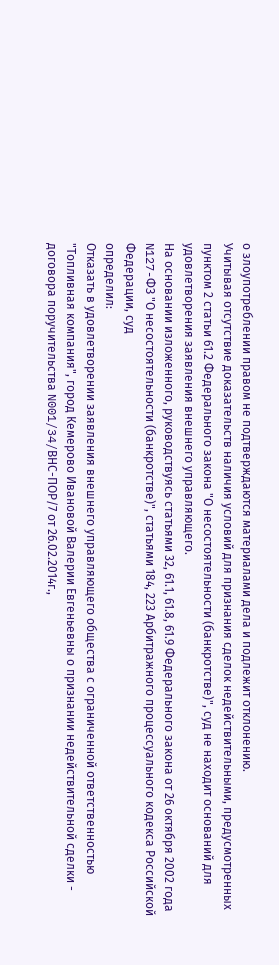о злоупотреблении правом не подтверждаются материалами дела и подлежит отклонению.
Учитывая отсутствие доказательств наличия условий для признания сделок недействительными, предусмотренных пунктом 2 статьи 61.2 Федерального закона "О несостоятельности (банкротстве)", суд не находит оснований для удовлетворения заявления внешнего управляющего.
На основании изложенного, руководствуясь статьями 32, 61.1, 61.8, 61.9 Федерального закона от 26 октября 2002 года N127-ФЗ "О несостоятельности (банкротстве)", статьями 184, 223 Арбитражного процессуального кодекса Российской Федерации, суд
определил:
Отказать в удовлетворении заявления внешнего управляющего общества с ограниченной ответственностью "Топливная компания", город Кемерово Ивановой Валерии Евгеньевны о признании недействительной сделки - договора поручительства N001/34/ВНС-ПОР/7 от 26.02.2014г.,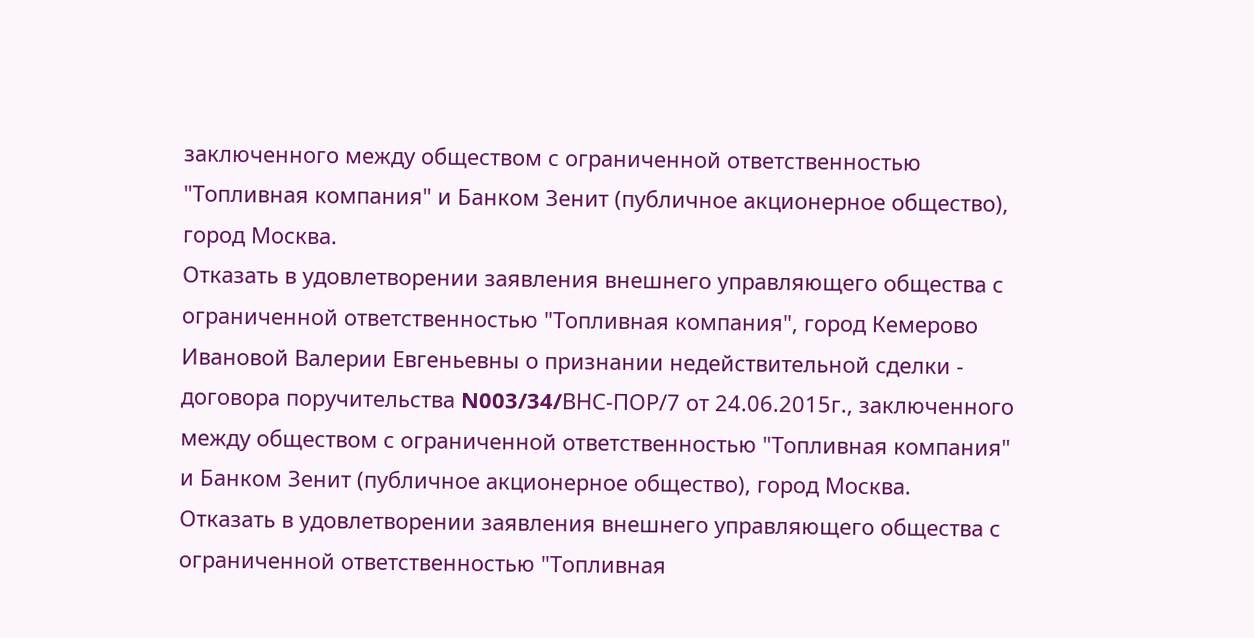заключенного между обществом с ограниченной ответственностью "Топливная компания" и Банком Зенит (публичное акционерное общество), город Москва.
Отказать в удовлетворении заявления внешнего управляющего общества с ограниченной ответственностью "Топливная компания", город Кемерово Ивановой Валерии Евгеньевны о признании недействительной сделки - договора поручительства N003/34/ВНС-ПОР/7 от 24.06.2015г., заключенного между обществом с ограниченной ответственностью "Топливная компания" и Банком Зенит (публичное акционерное общество), город Москва.
Отказать в удовлетворении заявления внешнего управляющего общества с ограниченной ответственностью "Топливная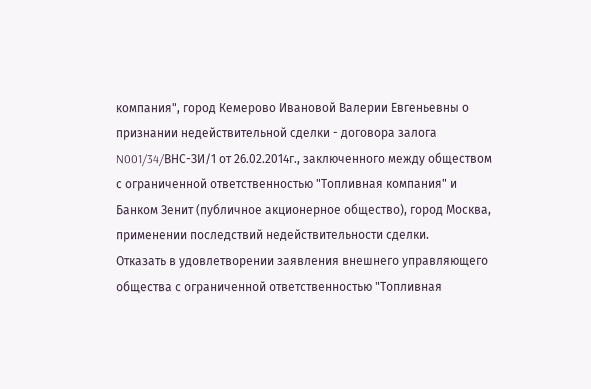компания", город Кемерово Ивановой Валерии Евгеньевны о признании недействительной сделки - договора залога N001/34/ВНС-ЗИ/1 от 26.02.2014г., заключенного между обществом с ограниченной ответственностью "Топливная компания" и Банком Зенит (публичное акционерное общество), город Москва, применении последствий недействительности сделки.
Отказать в удовлетворении заявления внешнего управляющего общества с ограниченной ответственностью "Топливная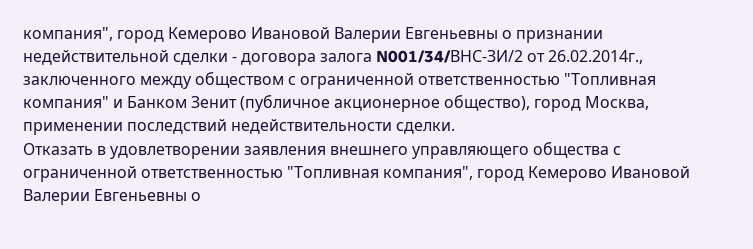компания", город Кемерово Ивановой Валерии Евгеньевны о признании недействительной сделки - договора залога N001/34/ВНС-ЗИ/2 от 26.02.2014г., заключенного между обществом с ограниченной ответственностью "Топливная компания" и Банком Зенит (публичное акционерное общество), город Москва, применении последствий недействительности сделки.
Отказать в удовлетворении заявления внешнего управляющего общества с ограниченной ответственностью "Топливная компания", город Кемерово Ивановой Валерии Евгеньевны о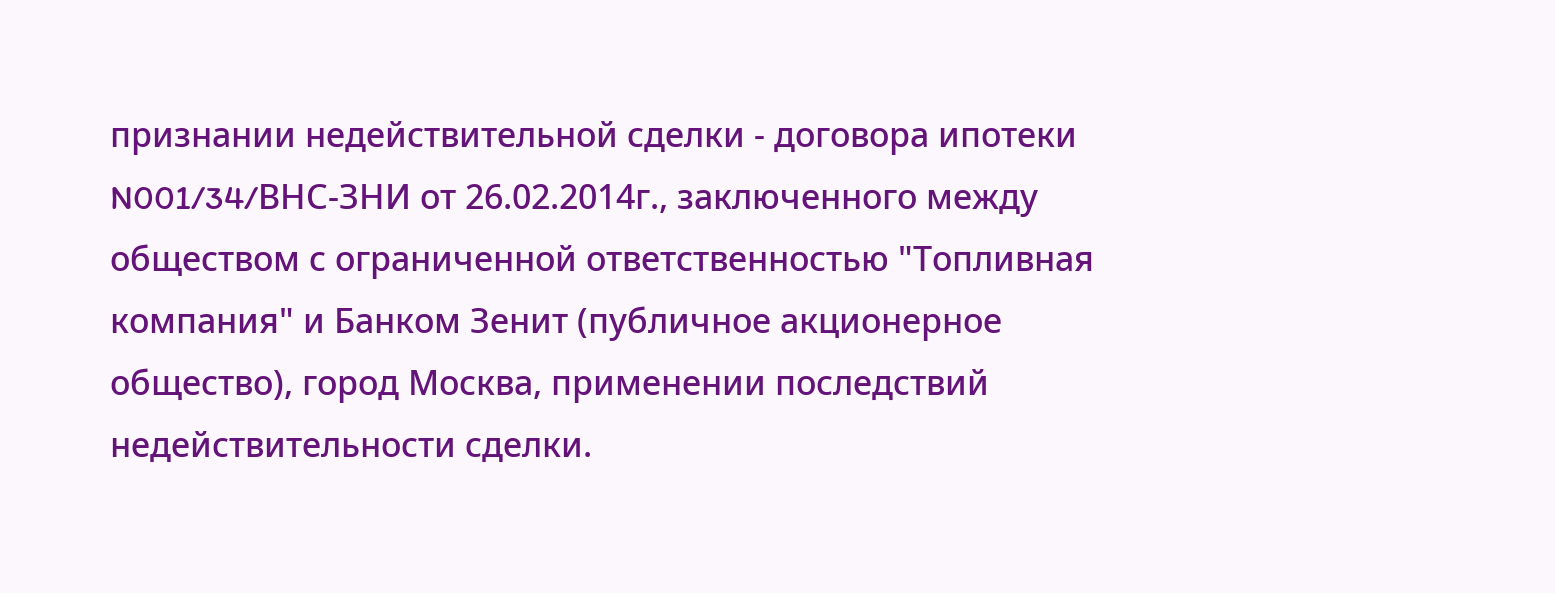признании недействительной сделки - договора ипотеки N001/34/ВНС-ЗНИ от 26.02.2014г., заключенного между обществом с ограниченной ответственностью "Топливная компания" и Банком Зенит (публичное акционерное общество), город Москва, применении последствий недействительности сделки.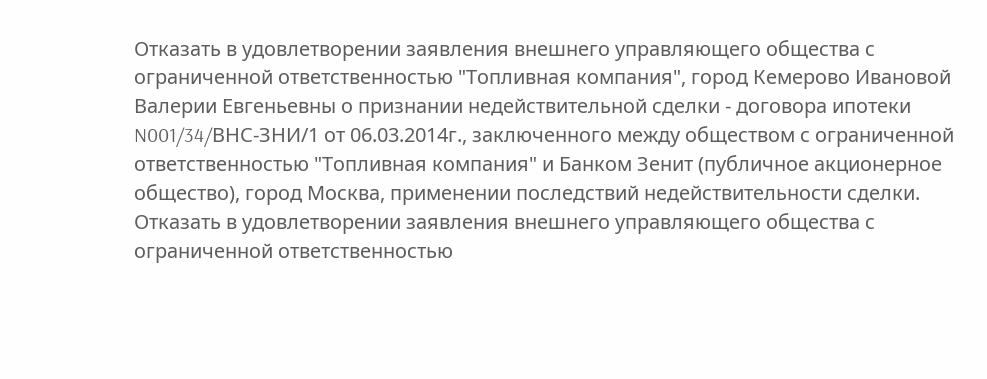Отказать в удовлетворении заявления внешнего управляющего общества с ограниченной ответственностью "Топливная компания", город Кемерово Ивановой Валерии Евгеньевны о признании недействительной сделки - договора ипотеки N001/34/ВНС-ЗНИ/1 от 06.03.2014г., заключенного между обществом с ограниченной ответственностью "Топливная компания" и Банком Зенит (публичное акционерное общество), город Москва, применении последствий недействительности сделки.
Отказать в удовлетворении заявления внешнего управляющего общества с ограниченной ответственностью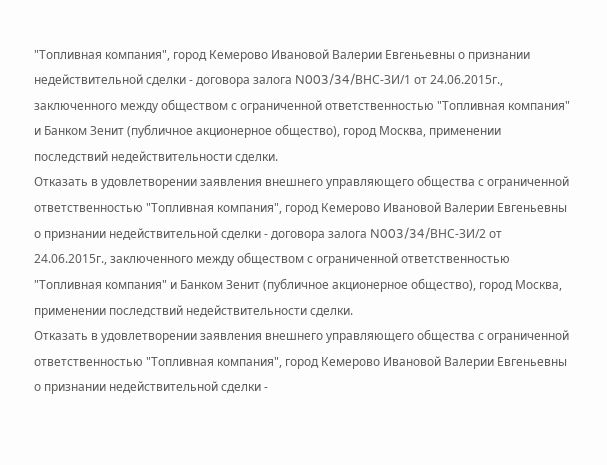"Топливная компания", город Кемерово Ивановой Валерии Евгеньевны о признании недействительной сделки - договора залога N003/34/ВНС-ЗИ/1 от 24.06.2015г., заключенного между обществом с ограниченной ответственностью "Топливная компания" и Банком Зенит (публичное акционерное общество), город Москва, применении последствий недействительности сделки.
Отказать в удовлетворении заявления внешнего управляющего общества с ограниченной ответственностью "Топливная компания", город Кемерово Ивановой Валерии Евгеньевны о признании недействительной сделки - договора залога N003/34/ВНС-ЗИ/2 от 24.06.2015г., заключенного между обществом с ограниченной ответственностью "Топливная компания" и Банком Зенит (публичное акционерное общество), город Москва, применении последствий недействительности сделки.
Отказать в удовлетворении заявления внешнего управляющего общества с ограниченной ответственностью "Топливная компания", город Кемерово Ивановой Валерии Евгеньевны о признании недействительной сделки -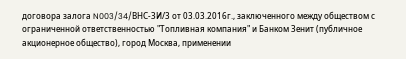договора залога N003/34/ВНС-ЗИ/3 от 03.03.2016г., заключенного между обществом с ограниченной ответственностью "Топливная компания" и Банком Зенит (публичное акционерное общество), город Москва, применении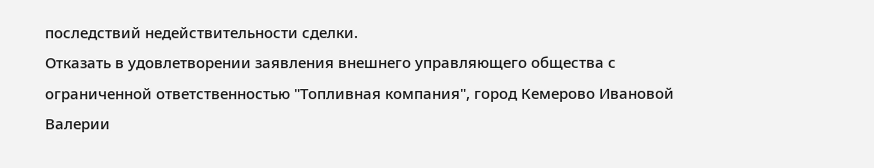последствий недействительности сделки.
Отказать в удовлетворении заявления внешнего управляющего общества с ограниченной ответственностью "Топливная компания", город Кемерово Ивановой Валерии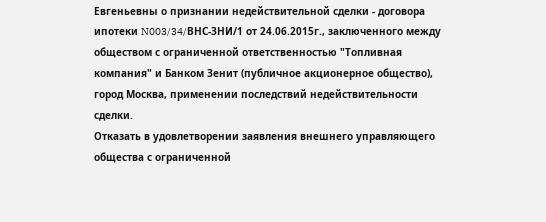Евгеньевны о признании недействительной сделки - договора ипотеки N003/34/ВНС-ЗНИ/1 от 24.06.2015г., заключенного между обществом с ограниченной ответственностью "Топливная компания" и Банком Зенит (публичное акционерное общество), город Москва, применении последствий недействительности сделки.
Отказать в удовлетворении заявления внешнего управляющего общества с ограниченной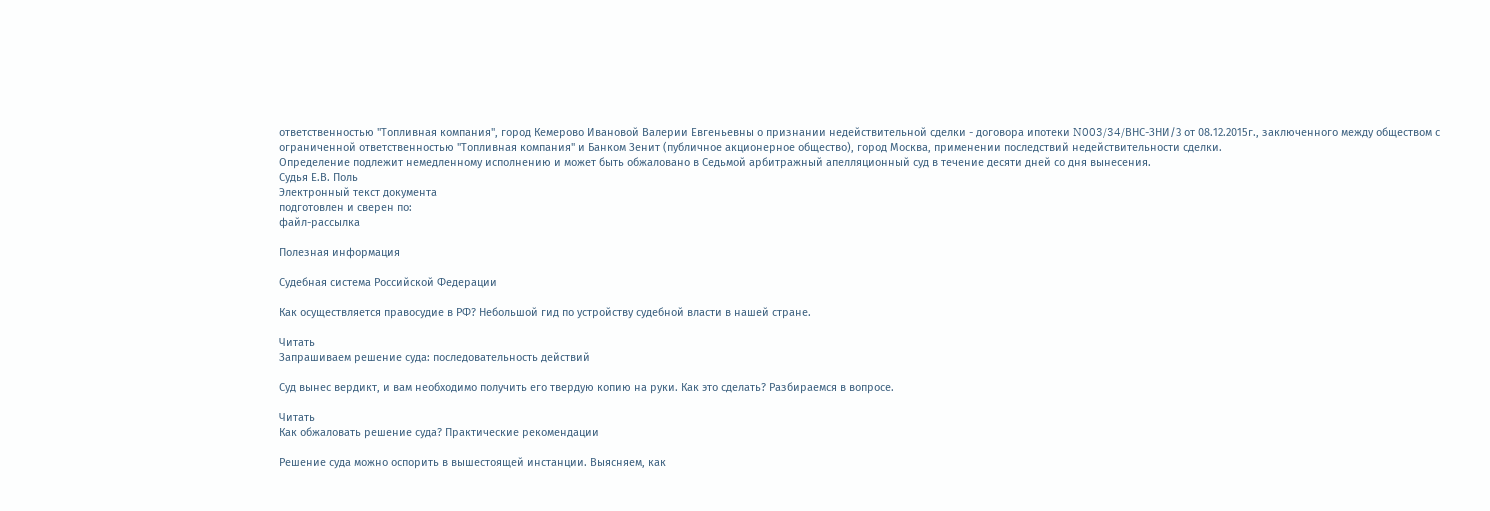ответственностью "Топливная компания", город Кемерово Ивановой Валерии Евгеньевны о признании недействительной сделки - договора ипотеки N003/34/ВНС-ЗНИ/3 от 08.12.2015г., заключенного между обществом с ограниченной ответственностью "Топливная компания" и Банком Зенит (публичное акционерное общество), город Москва, применении последствий недействительности сделки.
Определение подлежит немедленному исполнению и может быть обжаловано в Седьмой арбитражный апелляционный суд в течение десяти дней со дня вынесения.
Судья Е.В. Поль
Электронный текст документа
подготовлен и сверен по:
файл-рассылка

Полезная информация

Судебная система Российской Федерации

Как осуществляется правосудие в РФ? Небольшой гид по устройству судебной власти в нашей стране.

Читать
Запрашиваем решение суда: последовательность действий

Суд вынес вердикт, и вам необходимо получить его твердую копию на руки. Как это сделать? Разбираемся в вопросе.

Читать
Как обжаловать решение суда? Практические рекомендации

Решение суда можно оспорить в вышестоящей инстанции. Выясняем, как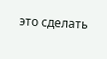это сделать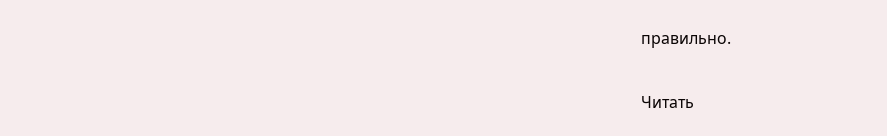правильно.

Читать